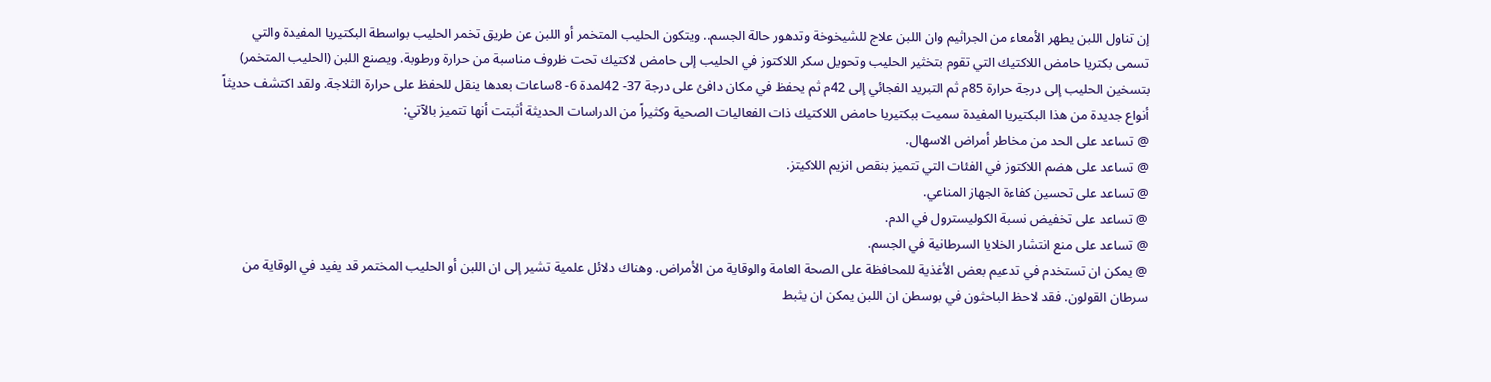إن تناول اللبن يطهر الأمعاء من الجراثيم وان اللبن علاج للشيخوخة وتدهور حالة الجسم.. ويتكون الحليب المتخمر أو اللبن عن طريق تخمر الحليب بواسطة البكتيريا المفيدة والتي تسمى بكتريا حامض اللاكتيك التي تقوم بتخثير الحليب وتحويل سكر اللاكتوز في الحليب إلى حامض لاكتيك تحت ظروف مناسبة من حرارة ورطوبة. ويصنع اللبن (الحليب المتخمر) بتسخين الحليب إلى درجة حرارة 85م ثم التبريد الفجائي إلى 42م ثم يحفظ في مكان دافئ على درجة 37- 42لمدة 6- 8ساعات بعدها ينقل للحفظ على حرارة الثلاجة. ولقد اكتشف حديثاً أنواع جديدة من هذا البكتيريا المفيدة سميت ببكتيريا حامض اللاكتيك ذات الفعاليات الصحية وكثيراً من الدراسات الحديثة أثبتت أنها تتميز بالآتي:
@ تساعد على الحد من مخاطر أمراض الاسهال.
@ تساعد على هضم اللاكتوز في الفئات التي تتميز بنقص انزيم اللاكيتز.
@ تساعد على تحسين كفاءة الجهاز المناعي.
@ تساعد على تخفيض نسبة الكوليسترول في الدم.
@ تساعد على منع انتشار الخلايا السرطانية في الجسم.
@ يمكن ان تستخدم في تدعيم بعض الأغذية للمحافظة على الصحة العامة والوقاية من الأمراض. وهناك دلائل علمية تشير إلى ان اللبن أو الحليب المختمر قد يفيد في الوقاية من سرطان القولون. فقد لاحظ الباحثون في بوسطن ان اللبن يمكن ان يثبط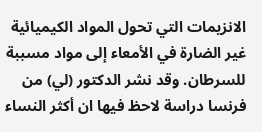الانزيمات التي تحول المواد الكيميائية غير الضارة في الأمعاء إلى مواد مسببة للسرطان. وقد نشر الدكتور (لي) من فرنسا دراسة لاحظ فيها ان أكثر النساء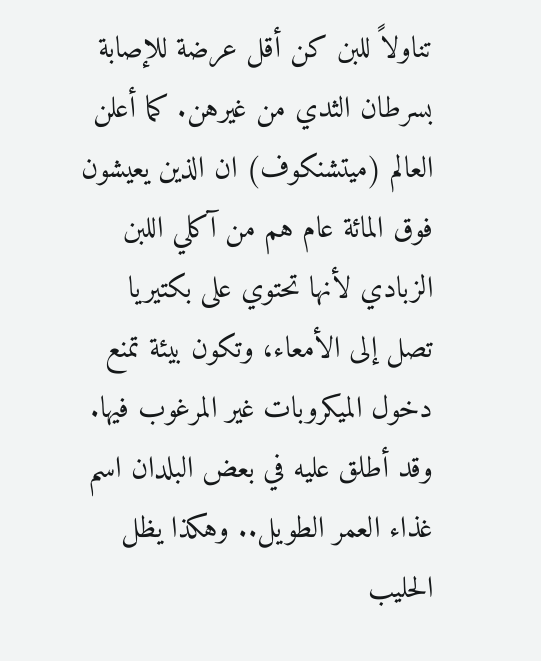تناولاً للبن كن أقل عرضة للإصابة بسرطان الثدي من غيرهن. كما أعلن العالم (ميتشنكوف) ان الذين يعيشون فوق المائة عام هم من آكلي اللبن الزبادي لأنها تحتوي على بكتيريا تصل إلى الأمعاء، وتكون بيئة تمنع دخول الميكروبات غير المرغوب فيها. وقد أطلق عليه في بعض البلدان اسم غذاء العمر الطويل.. وهكذا يظل الحليب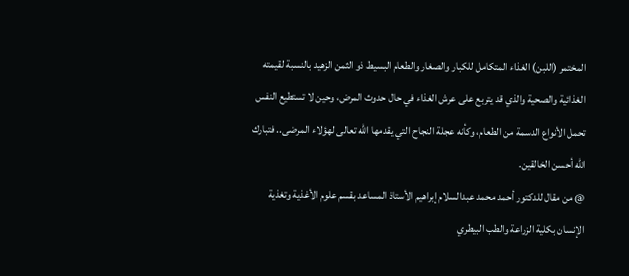المختمر (اللبن) الغذاء المتكامل للكبار والصغار والطعام البسيط ذو الثمن الزهيد بالنسبة لقيمته الغذائية والصحية والذي قد يتربع على عرش الغذاء في حال حدوث المرض، وحين لا تستطيع النفس تحمل الأنواع الدسمة من الطعام، وكأنه عجلة النجاح التي يقدمها الله تعالى لهؤلاء المرضى.. فتبارك الله أحسن الخالقين.
@ من مقال للدكتور أحمد محمد عبدالسلام إبراهيم الأستاذ المساعد بقسم علوم الأغذية وتغذية الإنسان بكلية الزراعة والطب البيطري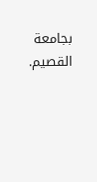بجامعة القصيم.